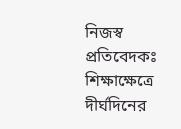নিজস্ব প্রতিবেদকঃ
শিক্ষাক্ষেত্রে দীর্ঘদিনের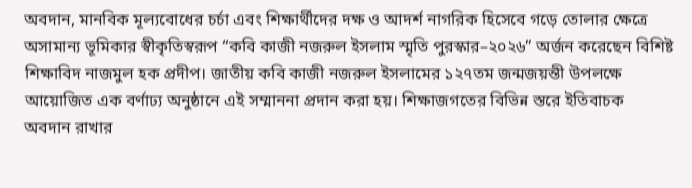অবদান, মানবিক মূল্যবোধের চর্চা এবং শিক্ষার্থীদের দক্ষ ও আদর্শ নাগরিক হিসেবে গড়ে তোলার ক্ষেত্রে অসামান্য ভূমিকার স্বীকৃতিস্বরূপ “কবি কাজী নজরুল ইসলাম স্মৃতি পুরস্কার–২০২৬” অর্জন করেছেন বিশিষ্ট শিক্ষাবিদ নাজমুল হক প্রদীপ। জাতীয় কবি কাজী নজরুল ইসলামের ১২৭তম জন্মজয়ন্তী উপলক্ষে আয়োজিত এক বর্ণাঢ্য অনুষ্ঠানে এই সম্মাননা প্রদান করা হয়। শিক্ষাজগতের বিভিন্ন স্তরে ইতিবাচক অবদান রাখার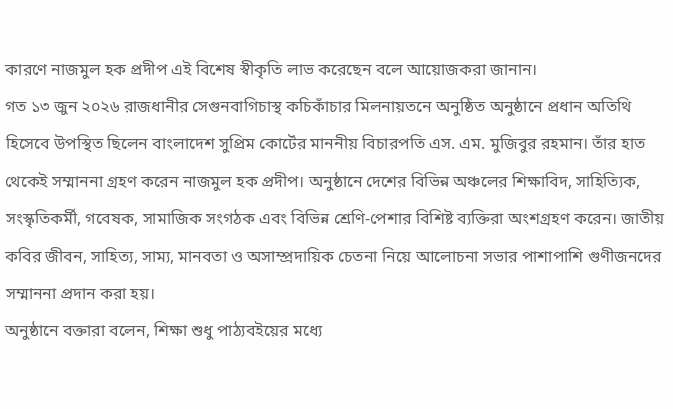কারণে নাজমুল হক প্রদীপ এই বিশেষ স্বীকৃতি লাভ করেছেন বলে আয়োজকরা জানান।
গত ১৩ জুন ২০২৬ রাজধানীর সেগুনবাগিচাস্থ কচিকাঁচার মিলনায়তনে অনুষ্ঠিত অনুষ্ঠানে প্রধান অতিথি হিসেবে উপস্থিত ছিলেন বাংলাদেশ সুপ্রিম কোর্টের মাননীয় বিচারপতি এস. এম. মুজিবুর রহমান। তাঁর হাত থেকেই সম্মাননা গ্রহণ করেন নাজমুল হক প্রদীপ। অনুষ্ঠানে দেশের বিভিন্ন অঞ্চলের শিক্ষাবিদ, সাহিত্যিক, সংস্কৃতিকর্মী, গবেষক, সামাজিক সংগঠক এবং বিভিন্ন শ্রেণি-পেশার বিশিষ্ট ব্যক্তিরা অংশগ্রহণ করেন। জাতীয় কবির জীবন, সাহিত্য, সাম্য, মানবতা ও অসাম্প্রদায়িক চেতনা নিয়ে আলোচনা সভার পাশাপাশি গুণীজনদের সম্মাননা প্রদান করা হয়।
অনুষ্ঠানে বক্তারা বলেন, শিক্ষা শুধু পাঠ্যবইয়ের মধ্যে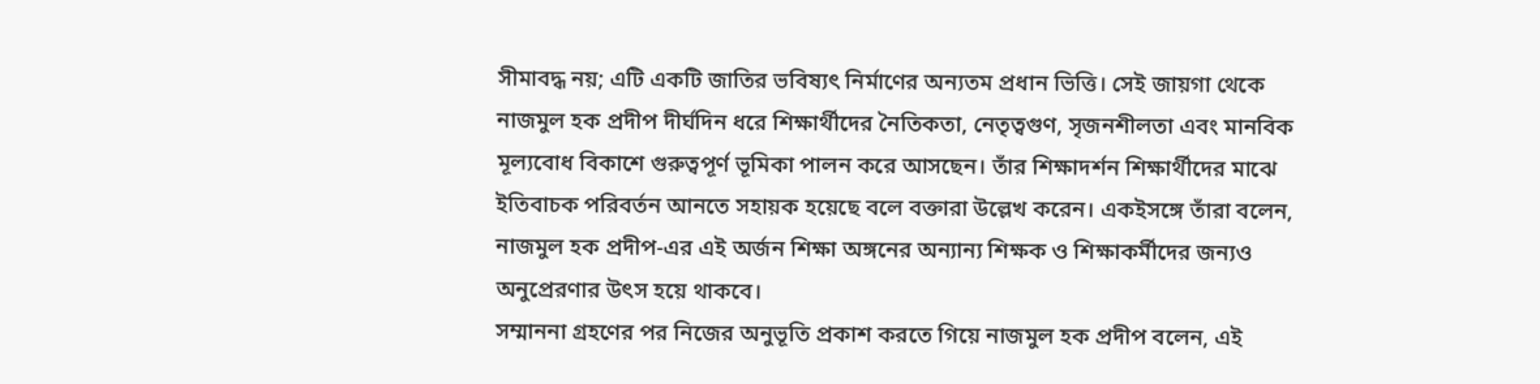সীমাবদ্ধ নয়; এটি একটি জাতির ভবিষ্যৎ নির্মাণের অন্যতম প্রধান ভিত্তি। সেই জায়গা থেকে নাজমুল হক প্রদীপ দীর্ঘদিন ধরে শিক্ষার্থীদের নৈতিকতা, নেতৃত্বগুণ, সৃজনশীলতা এবং মানবিক মূল্যবোধ বিকাশে গুরুত্বপূর্ণ ভূমিকা পালন করে আসছেন। তাঁর শিক্ষাদর্শন শিক্ষার্থীদের মাঝে ইতিবাচক পরিবর্তন আনতে সহায়ক হয়েছে বলে বক্তারা উল্লেখ করেন। একইসঙ্গে তাঁরা বলেন, নাজমুল হক প্রদীপ-এর এই অর্জন শিক্ষা অঙ্গনের অন্যান্য শিক্ষক ও শিক্ষাকর্মীদের জন্যও অনুপ্রেরণার উৎস হয়ে থাকবে।
সম্মাননা গ্রহণের পর নিজের অনুভূতি প্রকাশ করতে গিয়ে নাজমুল হক প্রদীপ বলেন, এই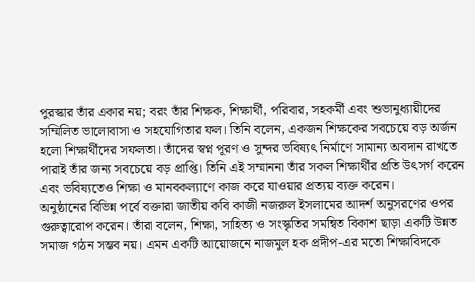পুরস্কার তাঁর একার নয়; বরং তাঁর শিক্ষক, শিক্ষার্থী, পরিবার, সহকর্মী এবং শুভানুধ্যায়ীদের সম্মিলিত ভালোবাসা ও সহযোগিতার ফল। তিনি বলেন, একজন শিক্ষকের সবচেয়ে বড় অর্জন হলো শিক্ষার্থীদের সফলতা। তাঁদের স্বপ্ন পূরণ ও সুন্দর ভবিষ্যৎ নির্মাণে সামান্য অবদান রাখতে পারাই তাঁর জন্য সবচেয়ে বড় প্রাপ্তি। তিনি এই সম্মাননা তাঁর সকল শিক্ষার্থীর প্রতি উৎসর্গ করেন এবং ভবিষ্যতেও শিক্ষা ও মানবকল্যাণে কাজ করে যাওয়ার প্রত্যয় ব্যক্ত করেন।
অনুষ্ঠানের বিভিন্ন পর্বে বক্তারা জাতীয় কবি কাজী নজরুল ইসলামের আদর্শ অনুসরণের ওপর গুরুত্বারোপ করেন। তাঁরা বলেন, শিক্ষা, সাহিত্য ও সংস্কৃতির সমন্বিত বিকাশ ছাড়া একটি উন্নত সমাজ গঠন সম্ভব নয়। এমন একটি আয়োজনে নাজমুল হক প্রদীপ-এর মতো শিক্ষাবিদকে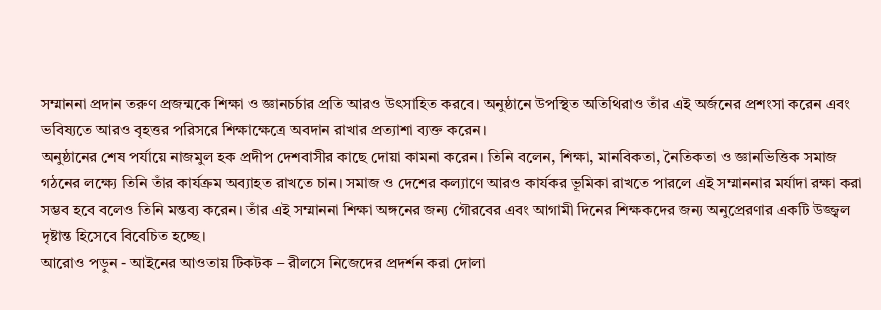সম্মাননা প্রদান তরুণ প্রজন্মকে শিক্ষা ও জ্ঞানচর্চার প্রতি আরও উৎসাহিত করবে। অনুষ্ঠানে উপস্থিত অতিথিরাও তাঁর এই অর্জনের প্রশংসা করেন এবং ভবিষ্যতে আরও বৃহত্তর পরিসরে শিক্ষাক্ষেত্রে অবদান রাখার প্রত্যাশা ব্যক্ত করেন।
অনুষ্ঠানের শেষ পর্যায়ে নাজমুল হক প্রদীপ দেশবাসীর কাছে দোয়া কামনা করেন। তিনি বলেন, শিক্ষা, মানবিকতা, নৈতিকতা ও জ্ঞানভিত্তিক সমাজ গঠনের লক্ষ্যে তিনি তাঁর কার্যক্রম অব্যাহত রাখতে চান। সমাজ ও দেশের কল্যাণে আরও কার্যকর ভূমিকা রাখতে পারলে এই সম্মাননার মর্যাদা রক্ষা করা সম্ভব হবে বলেও তিনি মন্তব্য করেন। তাঁর এই সম্মাননা শিক্ষা অঙ্গনের জন্য গৌরবের এবং আগামী দিনের শিক্ষকদের জন্য অনুপ্রেরণার একটি উজ্জ্বল দৃষ্টান্ত হিসেবে বিবেচিত হচ্ছে।
আরোও পড়ুন - আইনের আওতায় টিকটক – রীলসে নিজেদের প্রদর্শন করা দোলা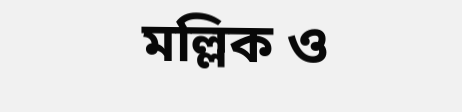মল্লিক ও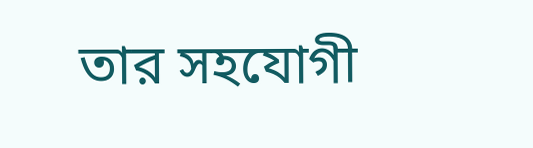তার সহযোগী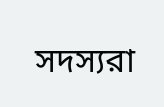সদস্যরা